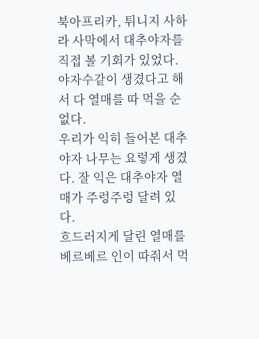북아프리카, 튀니지 사하라 사막에서 대추야자를 직접 볼 기회가 있었다. 야자수같이 생겼다고 해서 다 열매를 따 먹을 순 없다.
우리가 익히 들어본 대추야자 나무는 요렇게 생겼다. 잘 익은 대추야자 열매가 주렁주렁 달려 있다.
흐드러지게 달린 열매를 베르베르 인이 따줘서 먹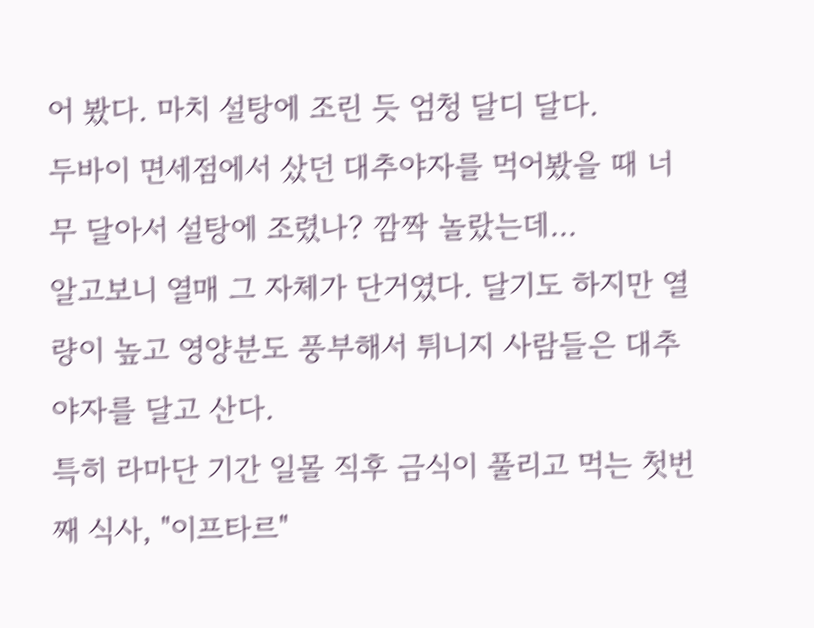어 봤다. 마치 설탕에 조린 듯 엄청 달디 달다.
두바이 면세점에서 샀던 대추야자를 먹어봤을 때 너무 달아서 설탕에 조렸나? 깜짝 놀랐는데...
알고보니 열매 그 자체가 단거였다. 달기도 하지만 열량이 높고 영양분도 풍부해서 튀니지 사람들은 대추야자를 달고 산다.
특히 라마단 기간 일몰 직후 금식이 풀리고 먹는 첫번째 식사, "이프타르"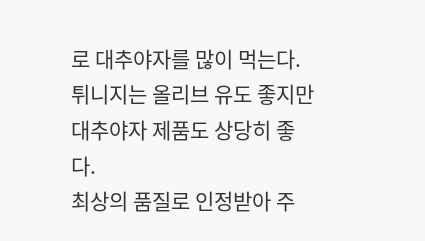로 대추야자를 많이 먹는다. 튀니지는 올리브 유도 좋지만 대추야자 제품도 상당히 좋다.
최상의 품질로 인정받아 주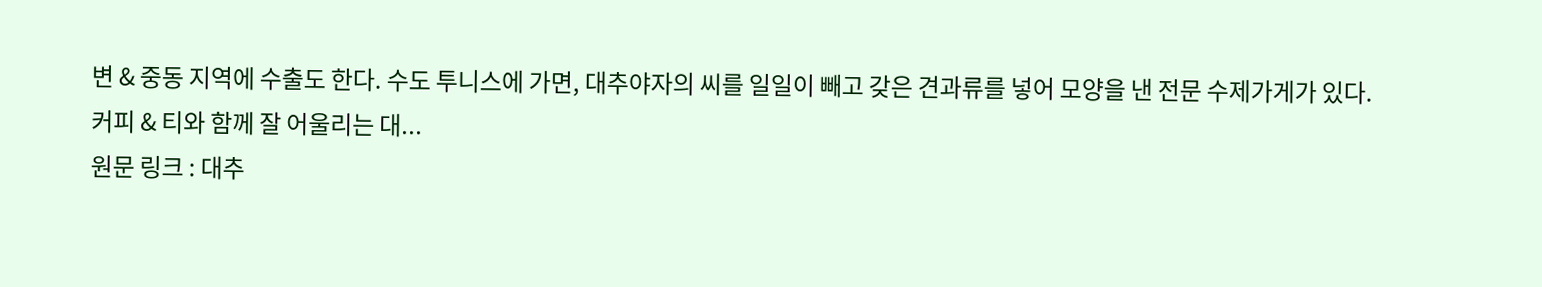변 & 중동 지역에 수출도 한다. 수도 투니스에 가면, 대추야자의 씨를 일일이 빼고 갖은 견과류를 넣어 모양을 낸 전문 수제가게가 있다.
커피 & 티와 함께 잘 어울리는 대...
원문 링크 : 대추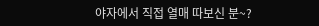야자에서 직접 열매 따보신 분~?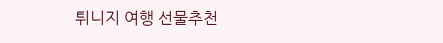튀니지 여행 선물추천